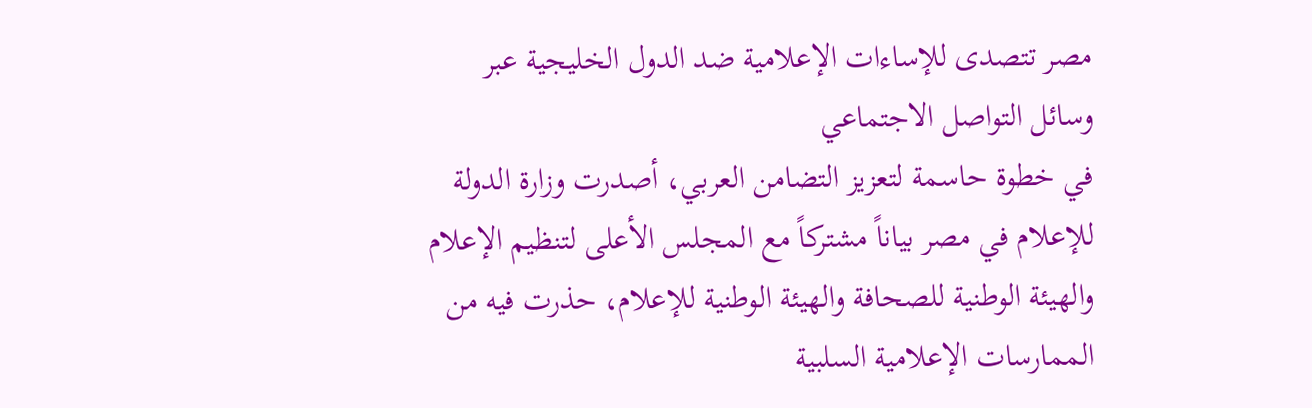مصر تتصدى للإساءات الإعلامية ضد الدول الخليجية عبر وسائل التواصل الاجتماعي
في خطوة حاسمة لتعزيز التضامن العربي، أصدرت وزارة الدولة للإعلام في مصر بياناً مشتركاً مع المجلس الأعلى لتنظيم الإعلام والهيئة الوطنية للصحافة والهيئة الوطنية للإعلام، حذرت فيه من الممارسات الإعلامية السلبية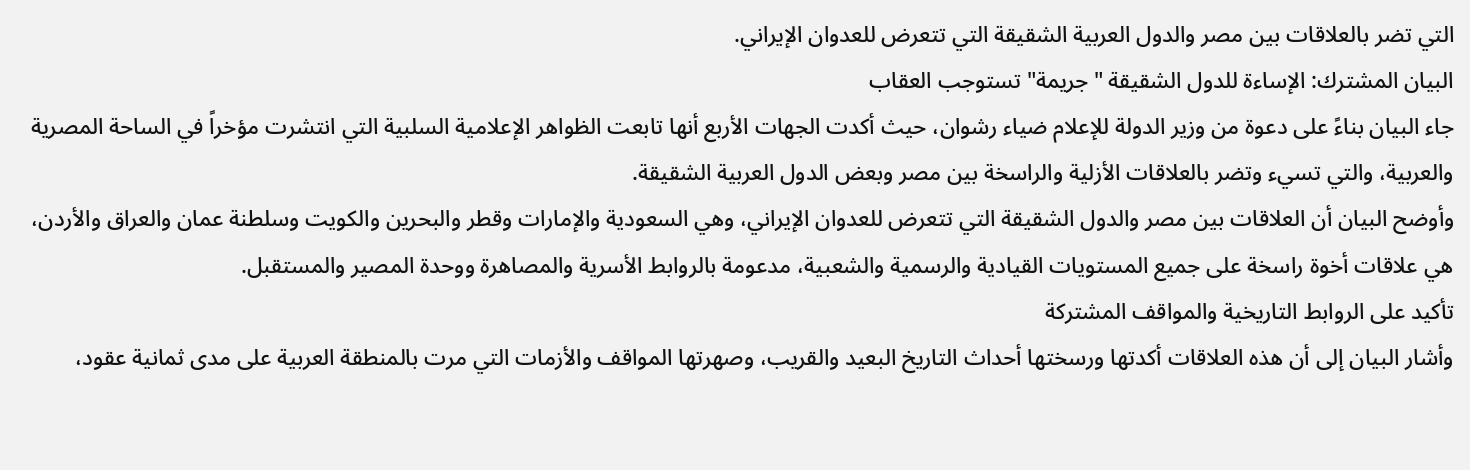التي تضر بالعلاقات بين مصر والدول العربية الشقيقة التي تتعرض للعدوان الإيراني.
البيان المشترك: الإساءة للدول الشقيقة "جريمة" تستوجب العقاب
جاء البيان بناءً على دعوة من وزير الدولة للإعلام ضياء رشوان، حيث أكدت الجهات الأربع أنها تابعت الظواهر الإعلامية السلبية التي انتشرت مؤخراً في الساحة المصرية والعربية، والتي تسيء وتضر بالعلاقات الأزلية والراسخة بين مصر وبعض الدول العربية الشقيقة.
وأوضح البيان أن العلاقات بين مصر والدول الشقيقة التي تتعرض للعدوان الإيراني، وهي السعودية والإمارات وقطر والبحرين والكويت وسلطنة عمان والعراق والأردن، هي علاقات أخوة راسخة على جميع المستويات القيادية والرسمية والشعبية، مدعومة بالروابط الأسرية والمصاهرة ووحدة المصير والمستقبل.
تأكيد على الروابط التاريخية والمواقف المشتركة
وأشار البيان إلى أن هذه العلاقات أكدتها ورسختها أحداث التاريخ البعيد والقريب، وصهرتها المواقف والأزمات التي مرت بالمنطقة العربية على مدى ثمانية عقود،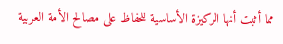مما أثبت أنها الركيزة الأساسية للحفاظ على مصالح الأمة العربية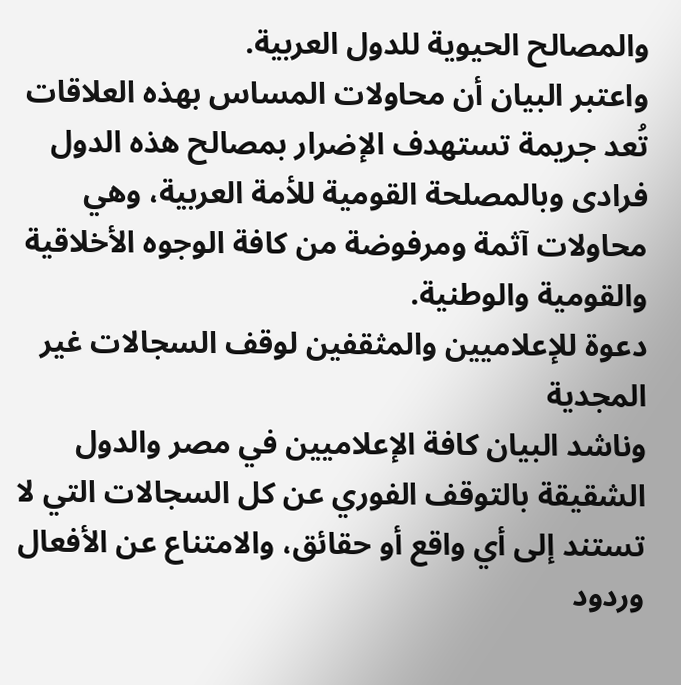والمصالح الحيوية للدول العربية.
واعتبر البيان أن محاولات المساس بهذه العلاقات تُعد جريمة تستهدف الإضرار بمصالح هذه الدول فرادى وبالمصلحة القومية للأمة العربية، وهي محاولات آثمة ومرفوضة من كافة الوجوه الأخلاقية والقومية والوطنية.
دعوة للإعلاميين والمثقفين لوقف السجالات غير المجدية
وناشد البيان كافة الإعلاميين في مصر والدول الشقيقة بالتوقف الفوري عن كل السجالات التي لا تستند إلى أي واقع أو حقائق، والامتناع عن الأفعال وردود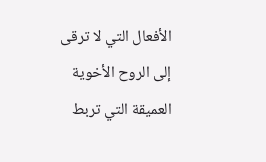الأفعال التي لا ترقى إلى الروح الأخوية العميقة التي تربط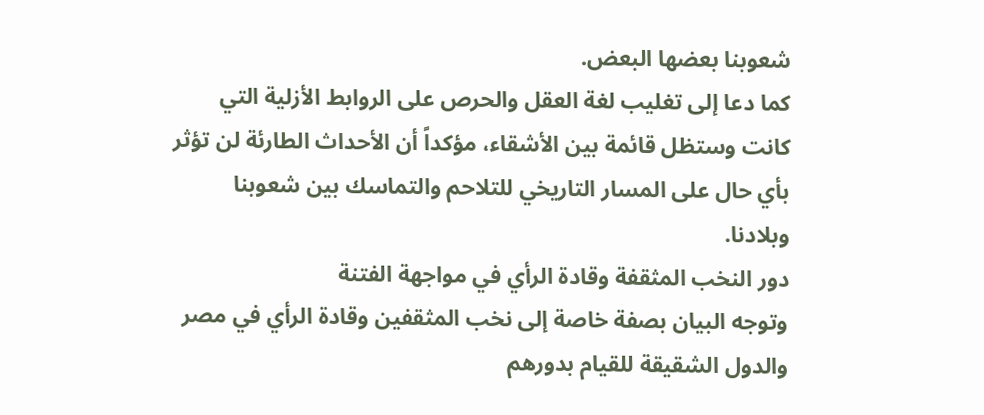شعوبنا بعضها البعض.
كما دعا إلى تغليب لغة العقل والحرص على الروابط الأزلية التي كانت وستظل قائمة بين الأشقاء، مؤكداً أن الأحداث الطارئة لن تؤثر بأي حال على المسار التاريخي للتلاحم والتماسك بين شعوبنا وبلادنا.
دور النخب المثقفة وقادة الرأي في مواجهة الفتنة
وتوجه البيان بصفة خاصة إلى نخب المثقفين وقادة الرأي في مصر والدول الشقيقة للقيام بدورهم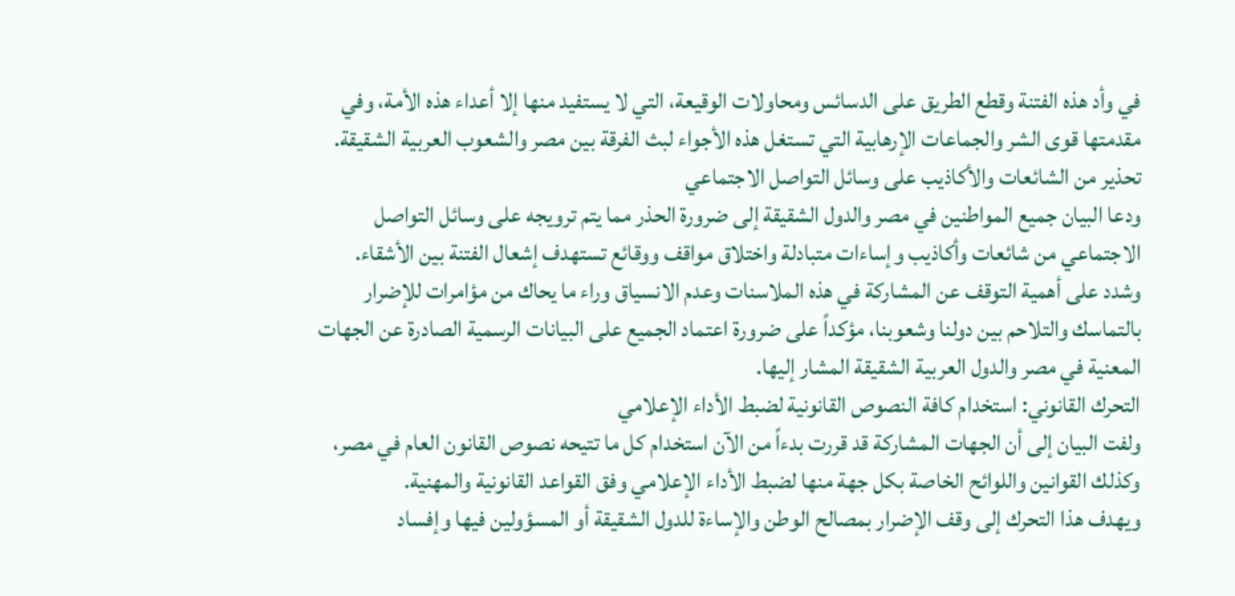في وأد هذه الفتنة وقطع الطريق على الدسائس ومحاولات الوقيعة، التي لا يستفيد منها إلا أعداء هذه الأمة، وفي مقدمتها قوى الشر والجماعات الإرهابية التي تستغل هذه الأجواء لبث الفرقة بين مصر والشعوب العربية الشقيقة.
تحذير من الشائعات والأكاذيب على وسائل التواصل الاجتماعي
ودعا البيان جميع المواطنين في مصر والدول الشقيقة إلى ضرورة الحذر مما يتم ترويجه على وسائل التواصل الاجتماعي من شائعات وأكاذيب وإساءات متبادلة واختلاق مواقف ووقائع تستهدف إشعال الفتنة بين الأشقاء.
وشدد على أهمية التوقف عن المشاركة في هذه الملاسنات وعدم الانسياق وراء ما يحاك من مؤامرات للإضرار بالتماسك والتلاحم بين دولنا وشعوبنا، مؤكداً على ضرورة اعتماد الجميع على البيانات الرسمية الصادرة عن الجهات المعنية في مصر والدول العربية الشقيقة المشار إليها.
التحرك القانوني: استخدام كافة النصوص القانونية لضبط الأداء الإعلامي
ولفت البيان إلى أن الجهات المشاركة قد قررت بدءاً من الآن استخدام كل ما تتيحه نصوص القانون العام في مصر، وكذلك القوانين واللوائح الخاصة بكل جهة منها لضبط الأداء الإعلامي وفق القواعد القانونية والمهنية.
ويهدف هذا التحرك إلى وقف الإضرار بمصالح الوطن والإساءة للدول الشقيقة أو المسؤولين فيها وإفساد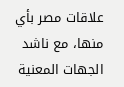علاقات مصر بأي منها، مع ناشد الجهات المعنية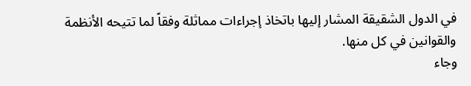في الدول الشقيقة المشار إليها باتخاذ إجراءات مماثلة وفقاً لما تتيحه الأنظمة والقوانين في كل منها.
وجاء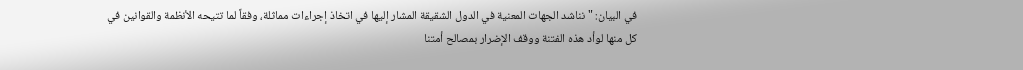في البيان: "نناشد الجهات المعنية في الدول الشقيقة المشار إليها في اتخاذ إجراءات مماثلة، وفقاً لما تتيحه الأنظمة والقوانين في كل منها لوأد هذه الفتنة ووقف الإضرار بمصالح أمتنا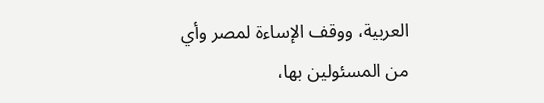العربية، ووقف الإساءة لمصر وأي من المسئولين بها،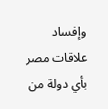وإفساد علاقات مصر بأي دولة من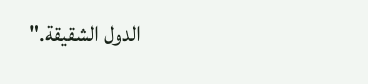الدول الشقيقة."